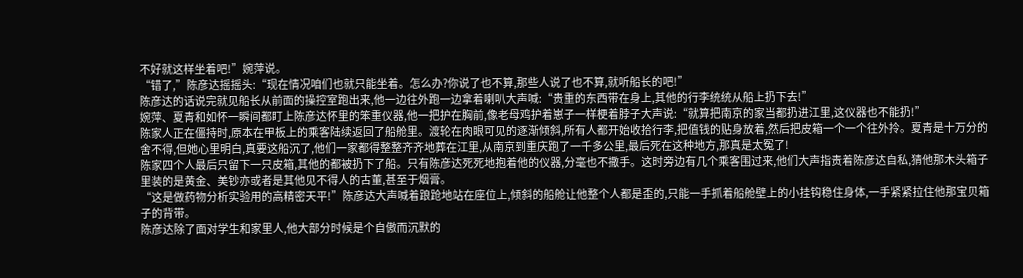不好就这样坐着吧!”婉萍说。
“错了,”陈彦达摇摇头:“现在情况咱们也就只能坐着。怎么办?你说了也不算,那些人说了也不算,就听船长的吧!”
陈彦达的话说完就见船长从前面的操控室跑出来,他一边往外跑一边拿着喇叭大声喊:“贵重的东西带在身上,其他的行李统统从船上扔下去!”
婉萍、夏青和如怀一瞬间都盯上陈彦达怀里的笨重仪器,他一把护在胸前,像老母鸡护着崽子一样梗着脖子大声说:“就算把南京的家当都扔进江里,这仪器也不能扔!”
陈家人正在僵持时,原本在甲板上的乘客陆续返回了船舱里。渡轮在肉眼可见的逐渐倾斜,所有人都开始收拾行李,把值钱的贴身放着,然后把皮箱一个一个往外拎。夏青是十万分的舍不得,但她心里明白,真要这船沉了,他们一家都得整整齐齐地葬在江里,从南京到重庆跑了一千多公里,最后死在这种地方,那真是太冤了!
陈家四个人最后只留下一只皮箱,其他的都被扔下了船。只有陈彦达死死地抱着他的仪器,分毫也不撒手。这时旁边有几个乘客围过来,他们大声指责着陈彦达自私,猜他那木头箱子里装的是黄金、美钞亦或者是其他见不得人的古董,甚至于烟膏。
“这是做药物分析实验用的高精密天平!”陈彦达大声喊着踉跄地站在座位上,倾斜的船舱让他整个人都是歪的,只能一手抓着船舱壁上的小挂钩稳住身体,一手紧紧拉住他那宝贝箱子的背带。
陈彦达除了面对学生和家里人,他大部分时候是个自傲而沉默的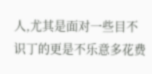人,尤其是面对一些目不识丁的更是不乐意多花费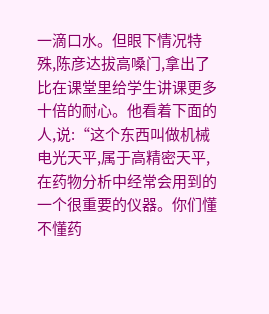一滴口水。但眼下情况特殊,陈彦达拔高嗓门,拿出了比在课堂里给学生讲课更多十倍的耐心。他看着下面的人,说:“这个东西叫做机械电光天平,属于高精密天平,在药物分析中经常会用到的一个很重要的仪器。你们懂不懂药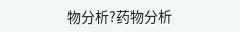物分析?药物分析